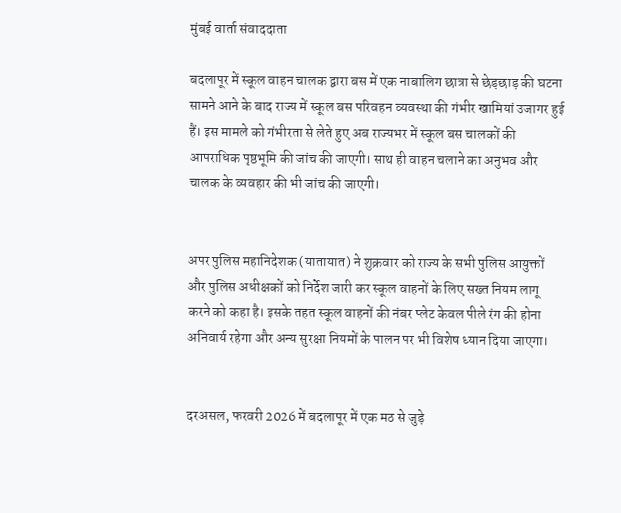मुंबई वार्ता संवाददाता

बदलापूर में स्कूल वाहन चालक द्वारा बस में एक नाबालिग छात्रा से छेड़छाड़ की घटना सामने आने के बाद राज्य में स्कूल बस परिवहन व्यवस्था की गंभीर खामियां उजागर हुई हैं। इस मामले को गंभीरता से लेते हुए अब राज्यभर में स्कूल बस चालकों की आपराधिक पृष्ठभूमि की जांच की जाएगी। साथ ही वाहन चलाने का अनुभव और चालक के व्यवहार की भी जांच की जाएगी।


अपर पुलिस महानिदेशक (यातायात) ने शुक्रवार को राज्य के सभी पुलिस आयुक्तों और पुलिस अधीक्षकों को निर्देश जारी कर स्कूल वाहनों के लिए सख्त नियम लागू करने को कहा है। इसके तहत स्कूल वाहनों की नंबर प्लेट केवल पीले रंग की होना अनिवार्य रहेगा और अन्य सुरक्षा नियमों के पालन पर भी विशेष ध्यान दिया जाएगा।


दरअसल, फरवरी 2026 में बदलापूर में एक मठ से जुड़े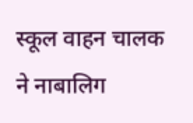स्कूल वाहन चालक ने नाबालिग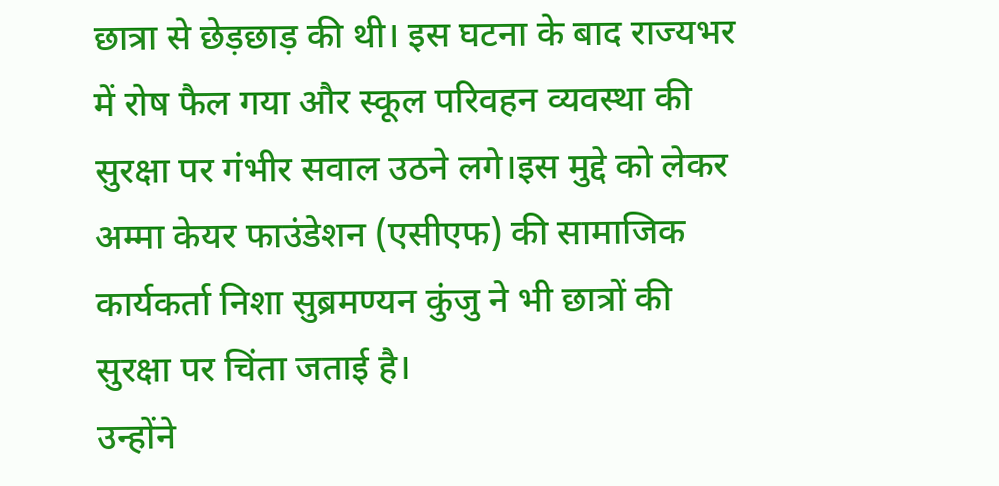छात्रा से छेड़छाड़ की थी। इस घटना के बाद राज्यभर में रोष फैल गया और स्कूल परिवहन व्यवस्था की सुरक्षा पर गंभीर सवाल उठने लगे।इस मुद्दे को लेकर अम्मा केयर फाउंडेशन (एसीएफ) की सामाजिक कार्यकर्ता निशा सुब्रमण्यन कुंजु ने भी छात्रों की सुरक्षा पर चिंता जताई है।
उन्होंने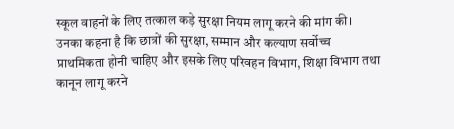स्कूल वाहनों के लिए तत्काल कड़े सुरक्षा नियम लागू करने की मांग की। उनका कहना है कि छात्रों की सुरक्षा, सम्मान और कल्याण सर्वोच्च प्राथमिकता होनी चाहिए और इसके लिए परिवहन विभाग, शिक्षा विभाग तथा कानून लागू करने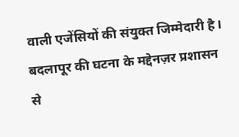वाली एजेंसियों की संयुक्त जिम्मेदारी है।
बदलापूर की घटना के मद्देनज़र प्रशासन से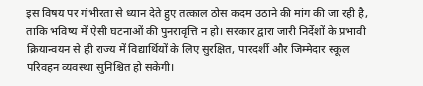इस विषय पर गंभीरता से ध्यान देते हुए तत्काल ठोस कदम उठाने की मांग की जा रही है, ताकि भविष्य में ऐसी घटनाओं की पुनरावृत्ति न हो। सरकार द्वारा जारी निर्देशों के प्रभावी क्रियान्वयन से ही राज्य में विद्यार्थियों के लिए सुरक्षित, पारदर्शी और जिम्मेदार स्कूल परिवहन व्यवस्था सुनिश्चित हो सकेगी।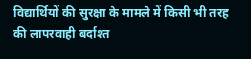विद्यार्थियों की सुरक्षा के मामले में किसी भी तरह की लापरवाही बर्दाश्त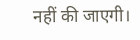नहीं की जाएगी।